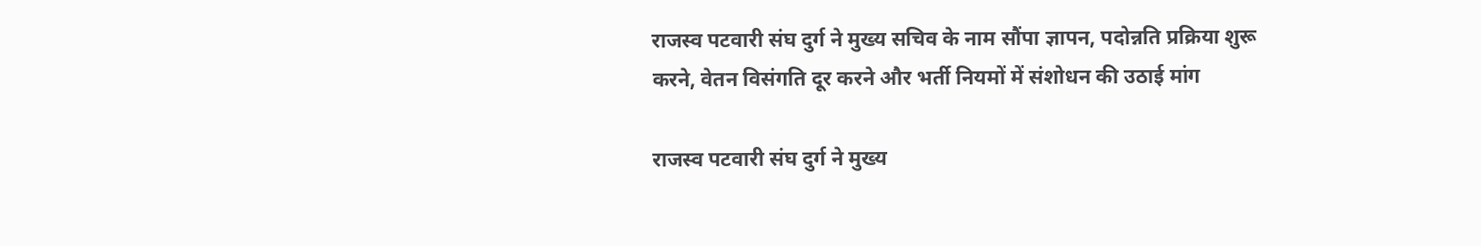राजस्व पटवारी संघ दुर्ग ने मुख्य सचिव के नाम सौंपा ज्ञापन, पदोन्नति प्रक्रिया शुरू करने, वेतन विसंगति दूर करने और भर्ती नियमों में संशोधन की उठाई मांग

राजस्व पटवारी संघ दुर्ग ने मुख्य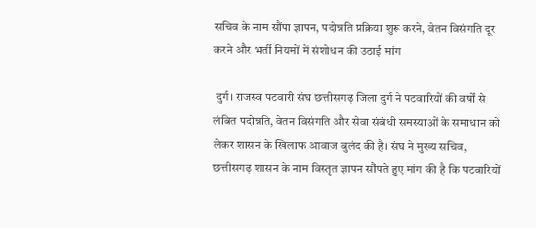सचिव के नाम सौंपा ज्ञापन, पदोन्नति प्रक्रिया शुरू करने, वेतन विसंगति दूर करने और भर्ती नियमों में संशोधन की उठाई मांग

 दुर्ग। राजस्व पटवारी संघ छत्तीसगढ़ जिला दुर्ग ने पटवारियों की वर्षों से लंबित पदोन्नति, वेतन विसंगति और सेवा संबंधी समस्याओं के समाधान को लेकर शासन के खिलाफ आवाज बुलंद की है। संघ ने मुख्य सचिव, छत्तीसगढ़ शासन के नाम विस्तृत ज्ञापन सौंपते हुए मांग की है कि पटवारियों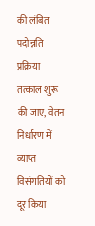की लंबित पदोन्नति प्रक्रिया तत्काल शुरू की जाए, वेतन निर्धारण में व्याप्त विसंगतियों को दूर किया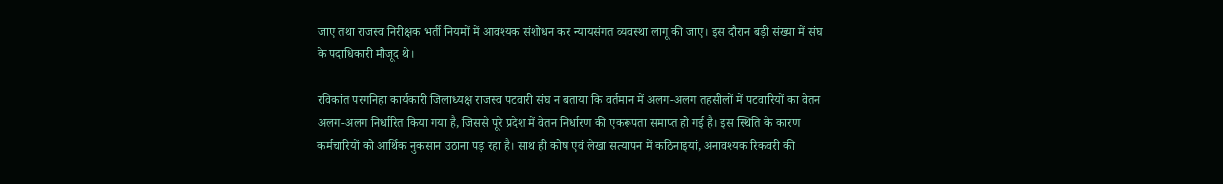जाए तथा राजस्व निरीक्षक भर्ती नियमों में आवश्यक संशोधन कर न्यायसंगत व्यवस्था लागू की जाए। इस दौरान बड़ी संख्या में संघ के पदाधिकारी मौजूद थे।

रविकांत परगनिहा कार्यकारी जिलाध्यक्ष राजस्व पटवारी संघ न बताया कि वर्तमान में अलग-अलग तहसीलों में पटवारियों का वेतन अलग-अलग निर्धारित किया गया है, जिससे पूरे प्रदेश में वेतन निर्धारण की एकरूपता समाप्त हो गई है। इस स्थिति के कारण कर्मचारियों को आर्थिक नुकसान उठाना पड़ रहा है। साथ ही कोष एवं लेखा सत्यापन में कठिनाइयां, अनावश्यक रिकवरी की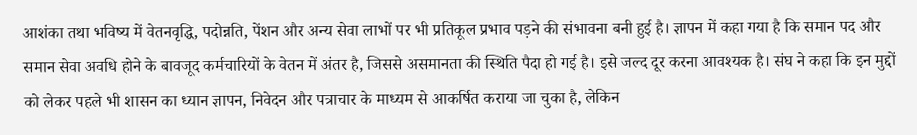आशंका तथा भविष्य में वेतनवृद्धि, पदोन्नति, पेंशन और अन्य सेवा लाभों पर भी प्रतिकूल प्रभाव पड़ने की संभावना बनी हुई है। ज्ञापन में कहा गया है कि समान पद और समान सेवा अवधि होने के बावजूद कर्मचारियों के वेतन में अंतर है, जिससे असमानता की स्थिति पैदा हो गई है। इसे जल्द दूर करना आवश्यक है। संघ ने कहा कि इन मुद्दों को लेकर पहले भी शासन का ध्यान ज्ञापन, निवेदन और पत्राचार के माध्यम से आकर्षित कराया जा चुका है, लेकिन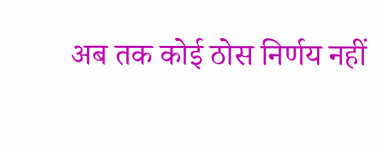अब तक कोई ठोस निर्णय नहीं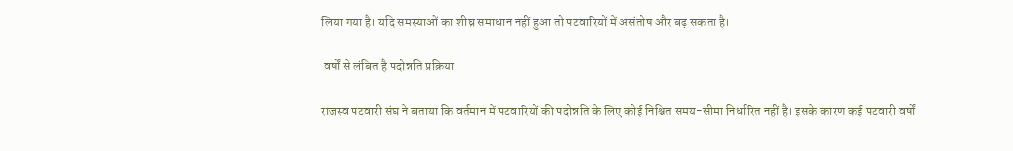लिया गया है। यदि समस्याओं का शीघ्र समाधान नहीं हुआ तो पटवारियों में असंतोष और बढ़ सकता है।

 वर्षों से लंबित है पदोन्नति प्रक्रिया

राजस्व पटवारी संघ ने बताया कि वर्तमान में पटवारियों की पदोन्नति के लिए कोई निश्चित समय-सीमा निर्धारित नहीं है। इसके कारण कई पटवारी वर्षों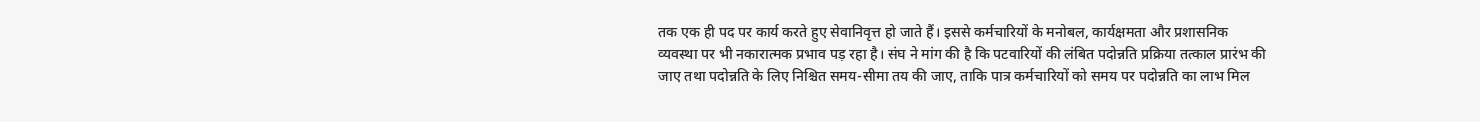तक एक ही पद पर कार्य करते हुए सेवानिवृत्त हो जाते हैं। इससे कर्मचारियों के मनोबल, कार्यक्षमता और प्रशासनिक व्यवस्था पर भी नकारात्मक प्रभाव पड़ रहा है। संघ ने मांग की है कि पटवारियों की लंबित पदोन्नति प्रक्रिया तत्काल प्रारंभ की जाए तथा पदोन्नति के लिए निश्चित समय-सीमा तय की जाए, ताकि पात्र कर्मचारियों को समय पर पदोन्नति का लाभ मिल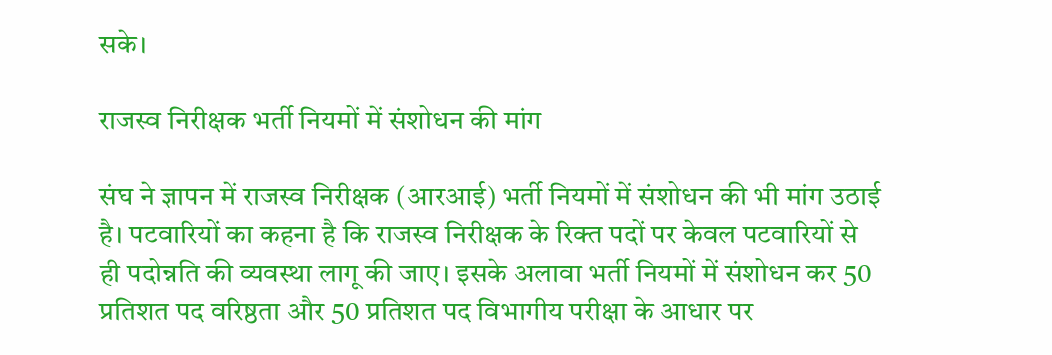सके।

राजस्व निरीक्षक भर्ती नियमों में संशोधन की मांग

संघ ने ज्ञापन में राजस्व निरीक्षक (आरआई) भर्ती नियमों में संशोधन की भी मांग उठाई है। पटवारियों का कहना है कि राजस्व निरीक्षक के रिक्त पदों पर केवल पटवारियों से ही पदोन्नति की व्यवस्था लागू की जाए। इसके अलावा भर्ती नियमों में संशोधन कर 50 प्रतिशत पद वरिष्ठता और 50 प्रतिशत पद विभागीय परीक्षा के आधार पर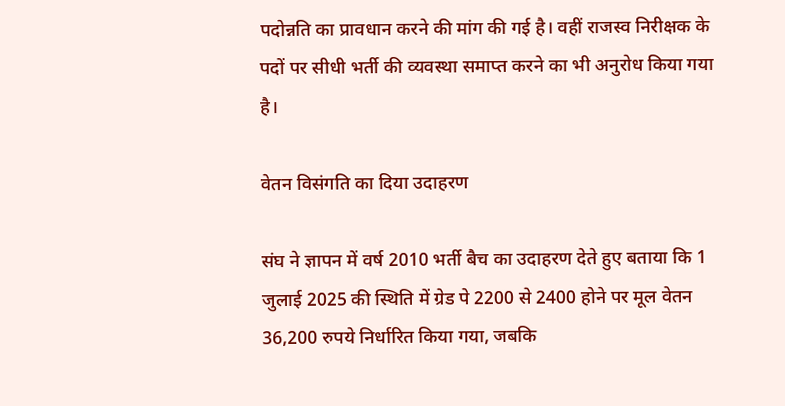पदोन्नति का प्रावधान करने की मांग की गई है। वहीं राजस्व निरीक्षक के पदों पर सीधी भर्ती की व्यवस्था समाप्त करने का भी अनुरोध किया गया है।

वेतन विसंगति का दिया उदाहरण

संघ ने ज्ञापन में वर्ष 2010 भर्ती बैच का उदाहरण देते हुए बताया कि 1 जुलाई 2025 की स्थिति में ग्रेड पे 2200 से 2400 होने पर मूल वेतन 36,200 रुपये निर्धारित किया गया, जबकि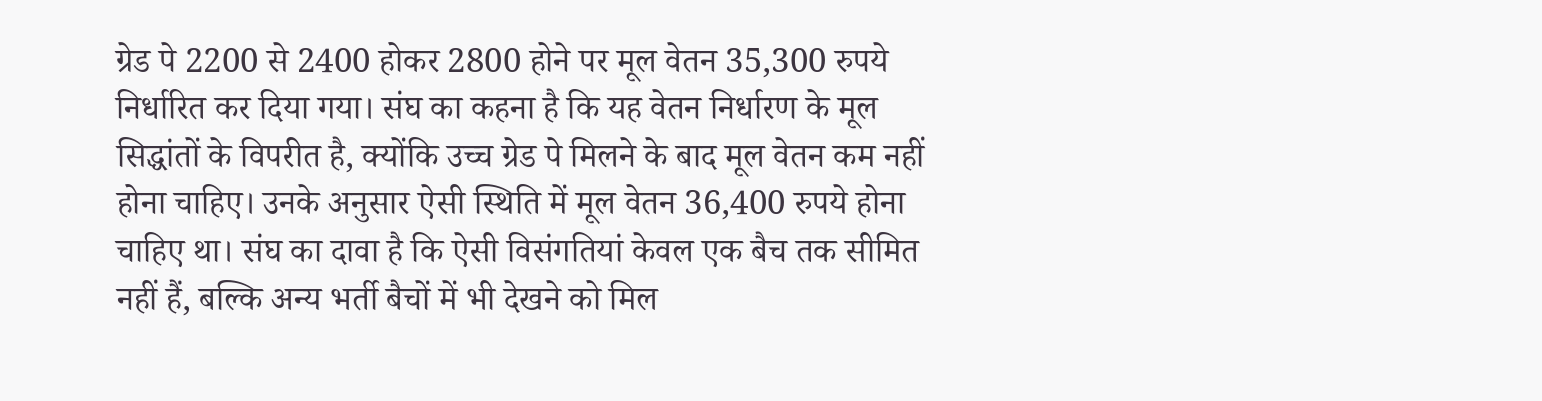ग्रेड पे 2200 से 2400 होकर 2800 होने पर मूल वेतन 35,300 रुपये निर्धारित कर दिया गया। संघ का कहना है कि यह वेतन निर्धारण के मूल सिद्धांतों के विपरीत है, क्योंकि उच्च ग्रेड पे मिलने के बाद मूल वेतन कम नहीं होना चाहिए। उनके अनुसार ऐसी स्थिति में मूल वेतन 36,400 रुपये होना चाहिए था। संघ का दावा है कि ऐसी विसंगतियां केवल एक बैच तक सीमित नहीं हैं, बल्कि अन्य भर्ती बैचों में भी देखने को मिल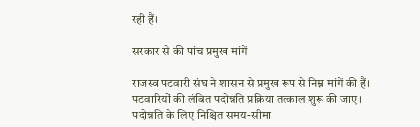रही हैं।

सरकार से की पांच प्रमुख मांगें

राजस्व पटवारी संघ ने शासन से प्रमुख रूप से निम्न मांगें की हैं। पटवारियों की लंबित पदोन्नति प्रक्रिया तत्काल शुरू की जाए। पदोन्नति के लिए निश्चित समय-सीमा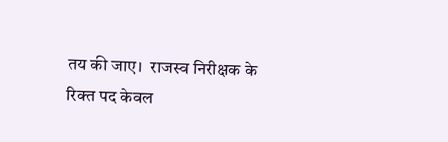तय की जाए।  राजस्व निरीक्षक के रिक्त पद केवल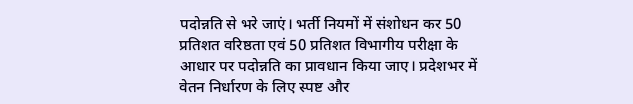पदोन्नति से भरे जाएं। भर्ती नियमों में संशोधन कर 50 प्रतिशत वरिष्ठता एवं 50 प्रतिशत विभागीय परीक्षा के आधार पर पदोन्नति का प्रावधान किया जाए। प्रदेशभर में वेतन निर्धारण के लिए स्पष्ट और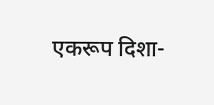एकरूप दिशा-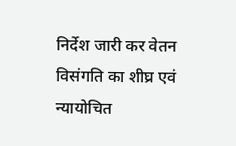निर्देश जारी कर वेतन विसंगति का शीघ्र एवं न्यायोचित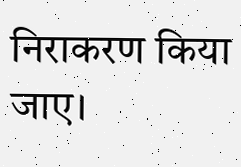निराकरण किया जाए।